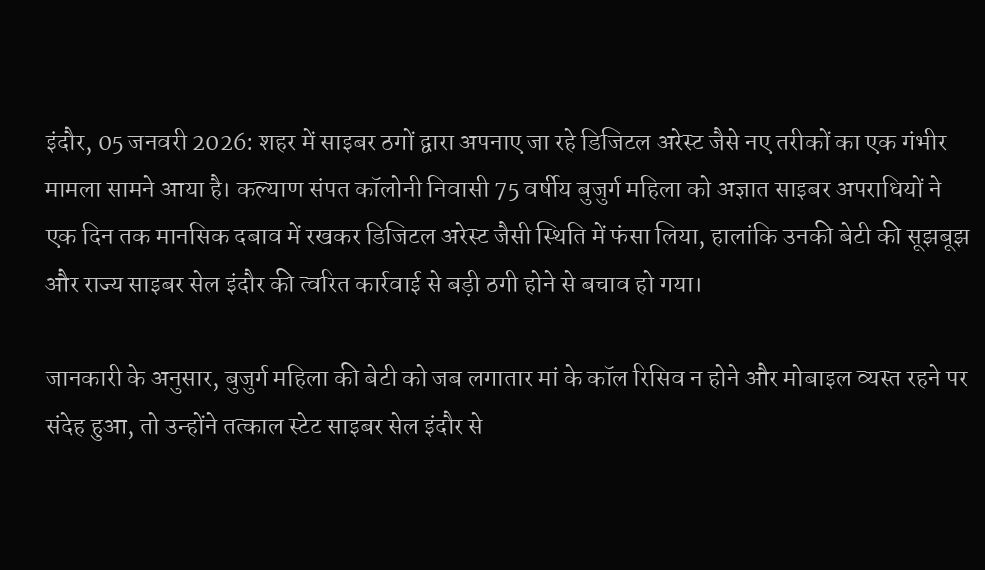इंदौर, 05 जनवरी 2026: शहर में साइबर ठगों द्वारा अपनाए जा रहे डिजिटल अरेस्ट जैसे नए तरीकों का एक गंभीर मामला सामने आया है। कल्याण संपत कॉलोनी निवासी 75 वर्षीय बुजुर्ग महिला को अज्ञात साइबर अपराधियों ने एक दिन तक मानसिक दबाव में रखकर डिजिटल अरेस्ट जैसी स्थिति में फंसा लिया, हालांकि उनकी बेटी की सूझबूझ और राज्य साइबर सेल इंदौर की त्वरित कार्रवाई से बड़ी ठगी होने से बचाव हो गया।

जानकारी के अनुसार, बुजुर्ग महिला की बेटी को जब लगातार मां के कॉल रिसिव न होने और मोबाइल व्यस्त रहने पर संदेह हुआ, तो उन्होंने तत्काल स्टेट साइबर सेल इंदौर से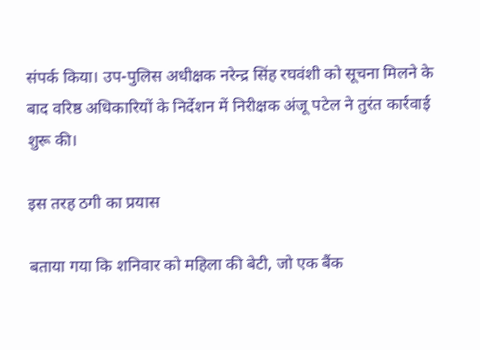संपर्क किया। उप-पुलिस अधीक्षक नरेन्द्र सिंह रघवंशी को सूचना मिलने के बाद वरिष्ठ अधिकारियों के निर्देशन में निरीक्षक अंजू पटेल ने तुरंत कार्रवाई शुरू की।

इस तरह ठगी का प्रयास

बताया गया कि शनिवार को महिला की बेटी, जो एक बैंक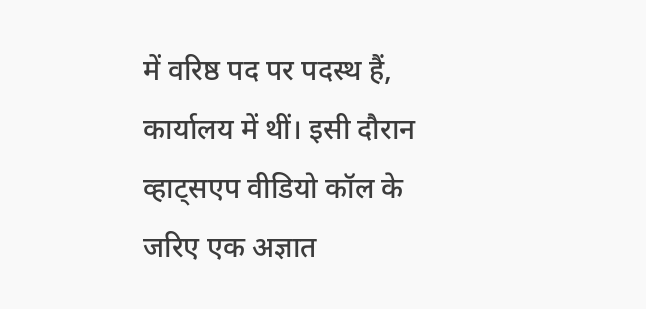में वरिष्ठ पद पर पदस्थ हैं, कार्यालय में थीं। इसी दौरान व्हाट्सएप वीडियो कॉल के जरिए एक अज्ञात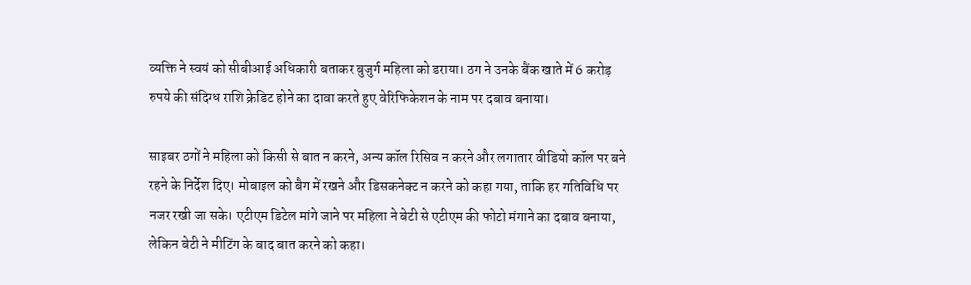व्यक्ति ने स्वयं को सीबीआई अधिकारी बताकर बुजुर्ग महिला को डराया। ठग ने उनके बैंक खाते में 6 करोड़ रुपये की संदिग्ध राशि क्रेडिट होने का दावा करते हुए वेरिफिकेशन के नाम पर दबाव बनाया।

साइबर ठगों ने महिला को किसी से बात न करने, अन्य कॉल रिसिव न करने और लगातार वीडियो कॉल पर बने रहने के निर्देश दिए। मोबाइल को बैग में रखने और डिसकनेक्ट न करने को कहा गया, ताकि हर गतिविधि पर नजर रखी जा सके। एटीएम डिटेल मांगे जाने पर महिला ने बेटी से एटीएम की फोटो मंगाने का दबाव बनाया, लेकिन बेटी ने मीटिंग के बाद बात करने को कहा।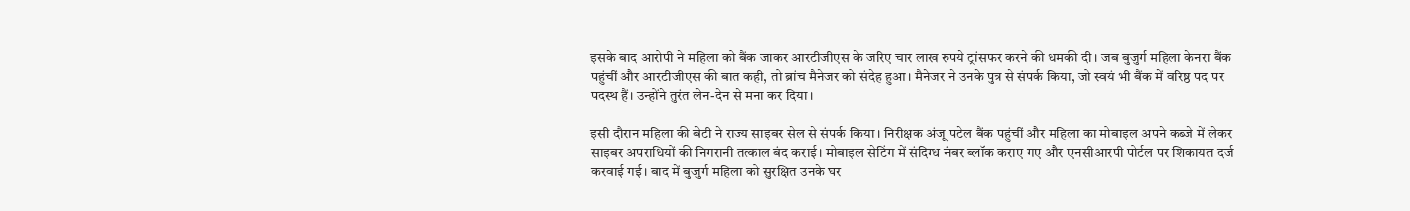इसके बाद आरोपी ने महिला को बैंक जाकर आरटीजीएस के जरिए चार लाख रुपये ट्रांसफर करने की धमकी दी। जब बुजुर्ग महिला केनरा बैंक पहुंचीं और आरटीजीएस की बात कही, तो ब्रांच मैनेजर को संदेह हुआ। मैनेजर ने उनके पुत्र से संपर्क किया, जो स्वयं भी बैंक में वरिष्ठ पद पर पदस्थ हैं। उन्होंने तुरंत लेन-देन से मना कर दिया।

इसी दौरान महिला की बेटी ने राज्य साइबर सेल से संपर्क किया। निरीक्षक अंजू पटेल बैंक पहुंचीं और महिला का मोबाइल अपने कब्जे में लेकर साइबर अपराधियों की निगरानी तत्काल बंद कराई। मोबाइल सेटिंग में संदिग्ध नंबर ब्लॉक कराए गए और एनसीआरपी पोर्टल पर शिकायत दर्ज करवाई गई। बाद में बुजुर्ग महिला को सुरक्षित उनके घर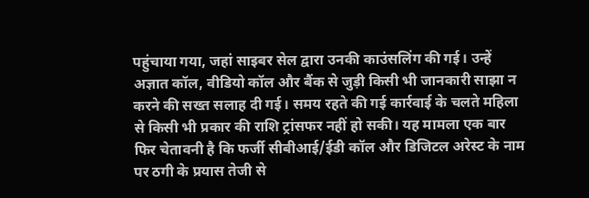पहुंचाया गया, जहां साइबर सेल द्वारा उनकी काउंसलिंग की गई। उन्हें अज्ञात कॉल, वीडियो कॉल और बैंक से जुड़ी किसी भी जानकारी साझा न करने की सख्त सलाह दी गई। समय रहते की गई कार्रवाई के चलते महिला से किसी भी प्रकार की राशि ट्रांसफर नहीं हो सकी। यह मामला एक बार फिर चेतावनी है कि फर्जी सीबीआई/ईडी कॉल और डिजिटल अरेस्ट के नाम पर ठगी के प्रयास तेजी से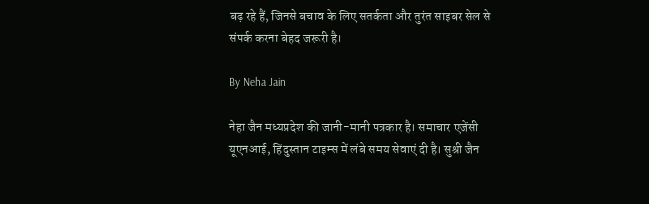बढ़ रहे हैं, जिनसे बचाव के लिए सतर्कता और तुरंत साइबर सेल से संपर्क करना बेहद जरूरी है।

By Neha Jain

नेहा जैन मध्यप्रदेश की जानी-मानी पत्रकार है। समाचार एजेंसी यूएनआई, हिंदुस्तान टाइम्स में लंबे समय सेवाएं दी है। सुश्री जैन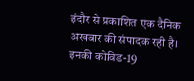इंदौर से प्रकाशित एक दैनिक अखबार की संपादक रही है। इनकी कोविड-19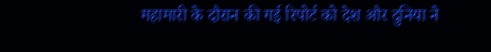महामारी के दौरान की गई रिपोर्ट को देश और दुनिया ने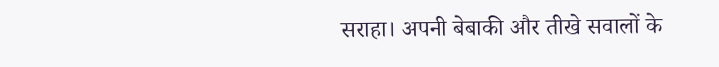सराहा। अपनी बेबाकी और तीखे सवालों के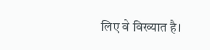लिए वे विख्यात है।